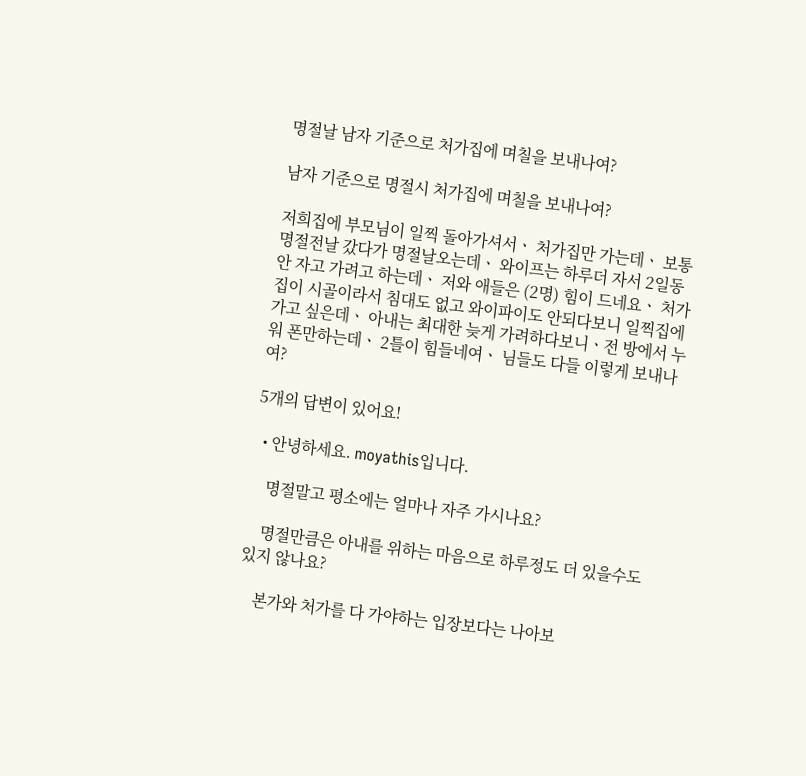명절날 남자 기준으로 처가집에 며칠을 보내나여?

남자 기준으로 명절시 처가집에 며칠을 보내나여?

저희집에 부모님이 일찍 돌아가셔서ㆍ 처가집만 가는데ㆍ 보통 명절전날 갔다가 명절날오는데ㆍ 와이프는 하루더 자서 2일동안 자고 가려고 하는데ㆍ 저와 애들은 (2명) 힘이 드네요ㆍ 처가집이 시골이라서 침대도 없고 와이파이도 안되다보니 일찍집에 가고 싶은데ㆍ 아내는 최대한 늦게 가려하다보니ㆍ전 방에서 누워 폰만하는데ㆍ 2틀이 힘들네여ㆍ 님들도 다들 이렇게 보내나여?

5개의 답변이 있어요!

  • 안녕하세요. moyathis입니다.

    명절말고 평소에는 얼마나 자주 가시나요?

    명절만큼은 아내를 위하는 마음으로 하루정도 더 있을수도 있지 않나요?

    본가와 처가를 다 가야하는 입장보다는 나아보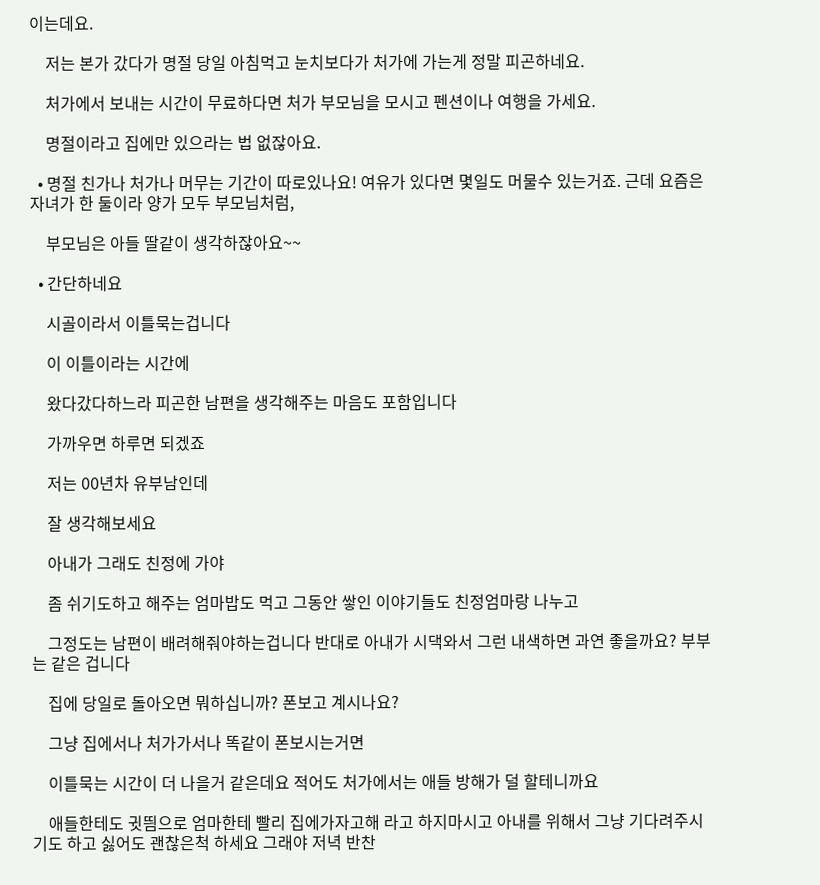이는데요.

    저는 본가 갔다가 명절 당일 아침먹고 눈치보다가 처가에 가는게 정말 피곤하네요.

    처가에서 보내는 시간이 무료하다면 처가 부모님을 모시고 펜션이나 여행을 가세요.

    명절이라고 집에만 있으라는 법 없잖아요.

  • 명절 친가나 처가나 머무는 기간이 따로있나요! 여유가 있다면 몇일도 머물수 있는거죠. 근데 요즘은 자녀가 한 둘이라 양가 모두 부모님처럼,

    부모님은 아들 딸같이 생각하잖아요~~

  • 간단하네요

    시골이라서 이틀묵는겁니다

    이 이틀이라는 시간에

    왔다갔다하느라 피곤한 남편을 생각해주는 마음도 포함입니다

    가까우면 하루면 되겠죠

    저는 00년차 유부남인데

    잘 생각해보세요

    아내가 그래도 친정에 가야

    좀 쉬기도하고 해주는 엄마밥도 먹고 그동안 쌓인 이야기들도 친정엄마랑 나누고

    그정도는 남편이 배려해줘야하는겁니다 반대로 아내가 시댁와서 그런 내색하면 과연 좋을까요? 부부는 같은 겁니다

    집에 당일로 돌아오면 뭐하십니까? 폰보고 계시나요?

    그냥 집에서나 처가가서나 똑같이 폰보시는거면

    이틀묵는 시간이 더 나을거 같은데요 적어도 처가에서는 애들 방해가 덜 할테니까요

    애들한테도 귓띔으로 엄마한테 빨리 집에가자고해 라고 하지마시고 아내를 위해서 그냥 기다려주시기도 하고 싫어도 괜찮은척 하세요 그래야 저녁 반찬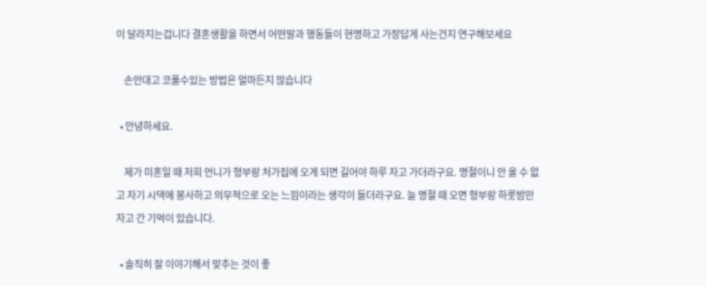이 달라지는겁니다 결혼생활을 하면서 어떤말과 행동들이 현명하고 가장답게 사는건지 연구해보세요

    손안대고 코풀수있는 방법은 얼마든지 많습니다

  • 안녕하세요.

    제가 미혼일 때 저희 언니가 형부랑 처가집에 오게 되면 길어야 하루 자고 가더라구요. 명절이니 안 올 수 없고 자기 시댁에 봉사하고 의무적으로 오는 느낌이라는 생각이 들더라구요. 늘 명절 때 오면 형부랑 하룻밤만 자고 간 기억이 있습니다.

  • 솔직히 잘 이야기해서 맞추는 것이 좋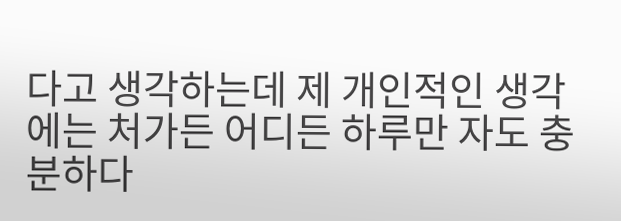다고 생각하는데 제 개인적인 생각에는 처가든 어디든 하루만 자도 충분하다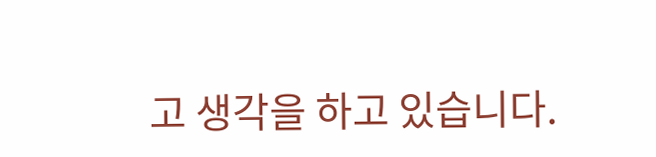고 생각을 하고 있습니다.